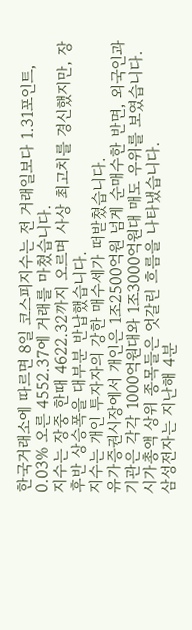한국거래소에 따르면 8일 코스피지수는 전 거래일보다 1.31포인트, 0.03% 오른 4552.37에 거래를 마쳤습니다.
지수는 장중 한때 4622.32까지 오르며 사상 최고치를 경신했지만, 장 후반 상승폭을 대부분 반납했습니다.
지수는 개인 투자자의 강한 매수세가 떠받쳤습니다.
유가증권시장에서 개인은 1조2500억원 넘게 순매수한 반면, 외국인과 기관은 각각 1000억원대와 1조3000억원대 매도 우위를 보였습니다.
시가총액 상위 종목들은 엇갈린 흐름을 나타냈습니다.
삼성전자는 지난해 4분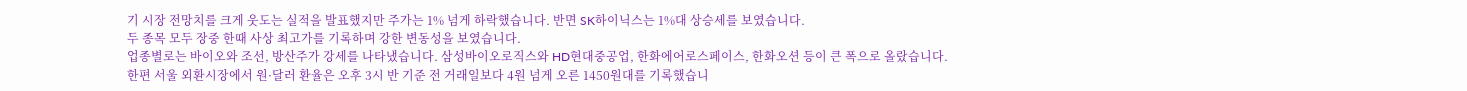기 시장 전망치를 크게 웃도는 실적을 발표했지만 주가는 1% 넘게 하락했습니다. 반면 SK하이닉스는 1%대 상승세를 보였습니다.
두 종목 모두 장중 한때 사상 최고가를 기록하며 강한 변동성을 보였습니다.
업종별로는 바이오와 조선, 방산주가 강세를 나타냈습니다. 삼성바이오로직스와 HD현대중공업, 한화에어로스페이스, 한화오션 등이 큰 폭으로 올랐습니다.
한편 서울 외환시장에서 원·달러 환율은 오후 3시 반 기준 전 거래일보다 4원 넘게 오른 1450원대를 기록했습니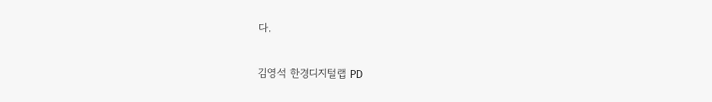다.

김영석 한경디지털랩 PD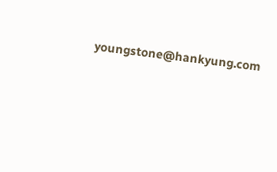youngstone@hankyung.com